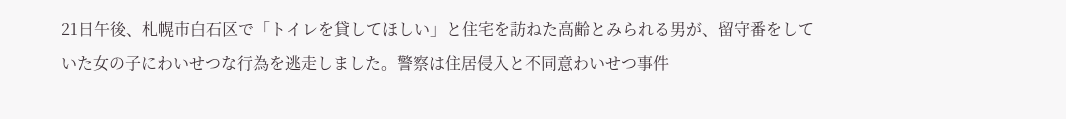21日午後、札幌市白石区で「トイレを貸してほしい」と住宅を訪ねた高齢とみられる男が、留守番をしていた女の子にわいせつな行為を逃走しました。警察は住居侵入と不同意わいせつ事件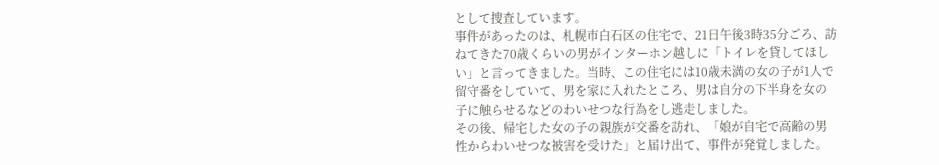として捜査しています。
事件があったのは、札幌市白石区の住宅で、21日午後3時35分ごろ、訪ねてきた70歳くらいの男がインターホン越しに「トイレを貸してほしい」と言ってきました。当時、この住宅には10歳未満の女の子が1人で留守番をしていて、男を家に入れたところ、男は自分の下半身を女の子に触らせるなどのわいせつな行為をし逃走しました。
その後、帰宅した女の子の親族が交番を訪れ、「娘が自宅で高齢の男性からわいせつな被害を受けた」と届け出て、事件が発覚しました。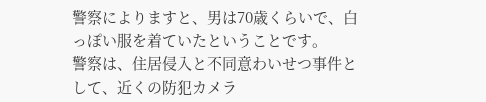警察によりますと、男は70歳くらいで、白っぽい服を着ていたということです。
警察は、住居侵入と不同意わいせつ事件として、近くの防犯カメラ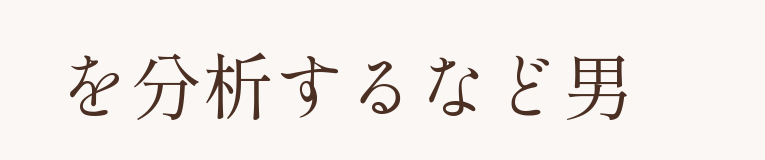を分析するなど男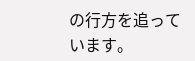の行方を追っています。